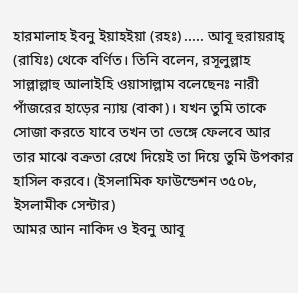হারমালাহ ইবনু ইয়াহইয়া (রহঃ) ..... আবূ হুরায়রাহ্ (রাযিঃ) থেকে বর্ণিত। তিনি বলেন, রসূলুল্লাহ সাল্লাল্লাহু আলাইহি ওয়াসাল্লাম বলেছেনঃ নারী পাঁজরের হাড়ের ন্যায় (বাকা)। যখন তুমি তাকে সোজা করতে যাবে তখন তা ভেঙ্গে ফেলবে আর তার মাঝে বক্রতা রেখে দিয়েই তা দিয়ে তুমি উপকার হাসিল করবে। (ইসলামিক ফাউন্ডেশন ৩৫০৮, ইসলামীক সেন্টার)
আমর আন নাকিদ ও ইবনু আবূ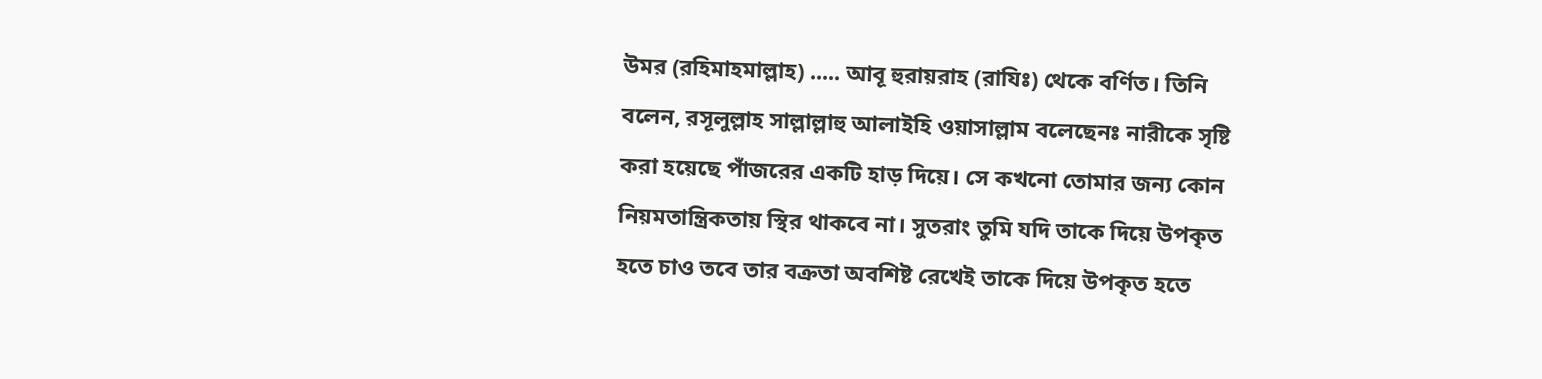উমর (রহিমাহমাল্লাহ) ..... আবূ হুরায়রাহ (রাযিঃ) থেকে বর্ণিত। তিনি বলেন, রসূলুল্লাহ সাল্লাল্লাহু আলাইহি ওয়াসাল্লাম বলেছেনঃ নারীকে সৃষ্টি করা হয়েছে পাঁজরের একটি হাড় দিয়ে। সে কখনো তোমার জন্য কোন নিয়মতান্ত্রিকতায় স্থির থাকবে না। সুতরাং তুমি যদি তাকে দিয়ে উপকৃত হতে চাও তবে তার বক্রতা অবশিষ্ট রেখেই তাকে দিয়ে উপকৃত হতে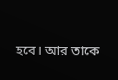হবে। আর তাকে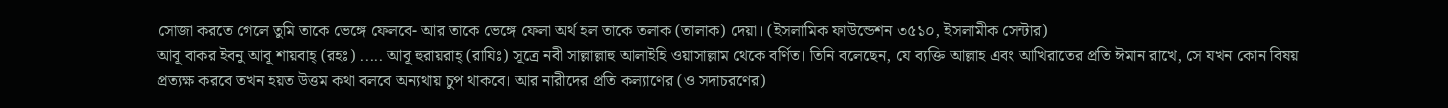সোজা করতে গেলে তুমি তাকে ভেঙ্গে ফেলবে- আর তাকে ভেঙ্গে ফেলা অর্থ হল তাকে তলাক (তালাক) দেয়া। (ইসলামিক ফাউন্ডেশন ৩৫১০, ইসলামীক সেন্টার)
আবূ বাকর ইবনু আবূ শায়বাহ্ (রহঃ) ..... আবূ হুরায়রাহ্ (রাযিঃ) সূত্রে নবী সাল্লাল্লাহু আলাইহি ওয়াসাল্লাম থেকে বর্ণিত। তিনি বলেছেন, যে ব্যক্তি আল্লাহ এবং আখিরাতের প্রতি ঈমান রাখে, সে যখন কোন বিষয় প্রত্যক্ষ করবে তখন হয়ত উত্তম কথা বলবে অন্যথায় চুপ থাকবে। আর নারীদের প্রতি কল্যাণের (ও সদাচরণের)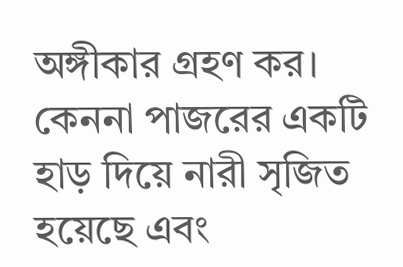অঙ্গীকার গ্রহণ কর। কেননা পাজরের একটি হাড় দিয়ে নারী সৃজিত হয়েছে এবং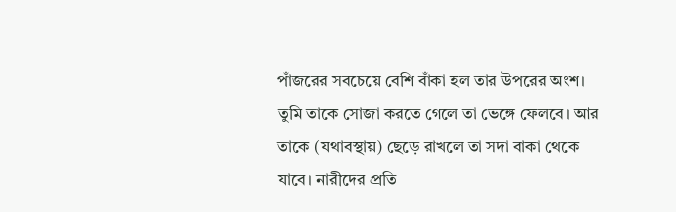পাঁজরের সবচেয়ে বেশি বাঁকা হল তার উপরের অংশ। তুমি তাকে সোজা করতে গেলে তা ভেঙ্গে ফেলবে। আর তাকে (যথাবস্থায়) ছেড়ে রাখলে তা সদা বাকা থেকে যাবে। নারীদের প্রতি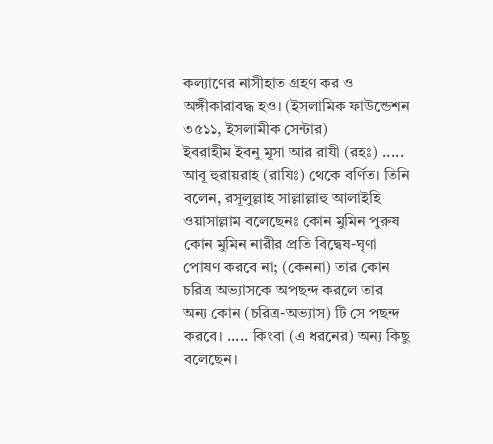কল্যাণের নাসীহাত গ্রহণ কর ও অঙ্গীকারাবদ্ধ হও। (ইসলামিক ফাউন্ডেশন ৩৫১১, ইসলামীক সেন্টার)
ইবরাহীম ইবনু মূসা আর রাযী (রহঃ) ..... আবূ হুরায়রাহ (রাযিঃ) থেকে বর্ণিত। তিনি বলেন, রসূলুল্লাহ সাল্লাল্লাহু আলাইহি ওয়াসাল্লাম বলেছেনঃ কোন মুমিন পুরুষ কোন মুমিন নারীর প্রতি বিদ্বেষ-ঘৃণা পোষণ করবে না; (কেননা) তার কোন চরিত্র অভ্যাসকে অপছন্দ করলে তার অন্য কোন (চরিত্র-অভ্যাস) টি সে পছন্দ করবে। ..... কিংবা (এ ধরনের) অন্য কিছু বলেছেন।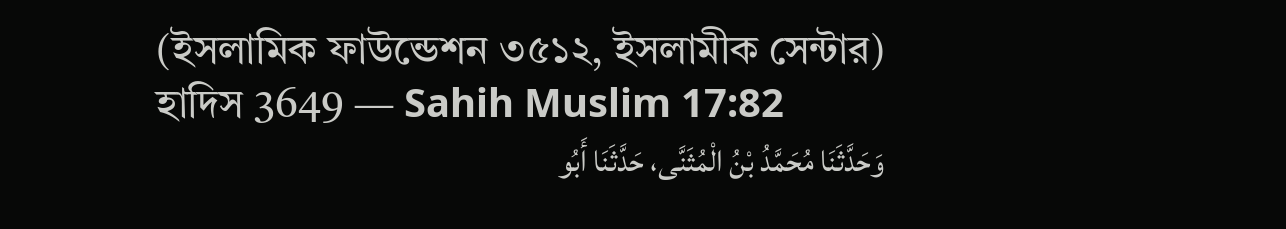(ইসলামিক ফাউন্ডেশন ৩৫১২, ইসলামীক সেন্টার)
হাদিস 3649 — Sahih Muslim 17:82
وَحَدَّثَنَا مُحَمَّدُ بْنُ الْمُثَنَّى، حَدَّثَنَا أَبُو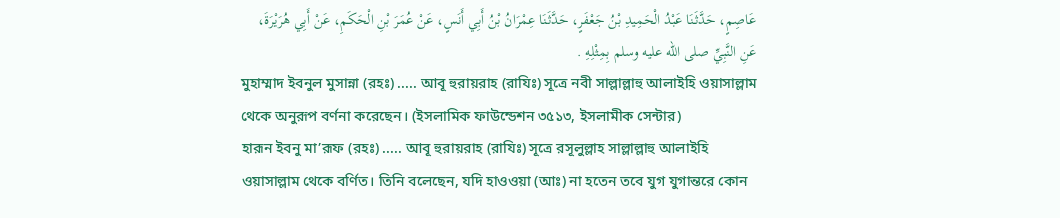عَاصِمٍ، حَدَّثَنَا عَبْدُ الْحَمِيدِ بْنُ جَعْفَرٍ، حَدَّثَنَا عِمْرَانُ بْنُ أَبِي أَنَسٍ، عَنْ عُمَرَ بْنِ الْحَكَمِ، عَنْ أَبِي هُرَيْرَةَ، عَنِ النَّبِيِّ صلى الله عليه وسلم بِمِثْلِهِ .
মুহাম্মাদ ইবনুল মুসান্না (রহঃ) ..... আবূ হুরায়রাহ (রাযিঃ) সূত্রে নবী সাল্লাল্লাহু আলাইহি ওয়াসাল্লাম থেকে অনুরূপ বর্ণনা করেছেন। (ইসলামিক ফাউন্ডেশন ৩৫১৩, ইসলামীক সেন্টার)
হারূন ইবনু মা’রূফ (রহঃ) ..... আবূ হুরায়রাহ (রাযিঃ) সূত্রে রসূলুল্লাহ সাল্লাল্লাহু আলাইহি ওয়াসাল্লাম থেকে বর্ণিত। তিনি বলেছেন, যদি হাওওয়া (আঃ) না হতেন তবে যুগ যুগান্তরে কোন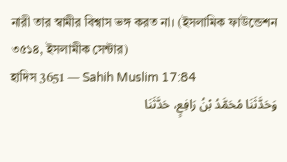নারী তার স্বামীর বিশ্বাস ভঙ্গ করত না। (ইসলামিক ফাউন্ডেশন ৩৫১৪, ইসলামীক সেন্টার)
হাদিস 3651 — Sahih Muslim 17:84
وَحَدَّثَنَا مُحَمَّدُ بْنُ رَافِعٍ، حَدَّثَنَا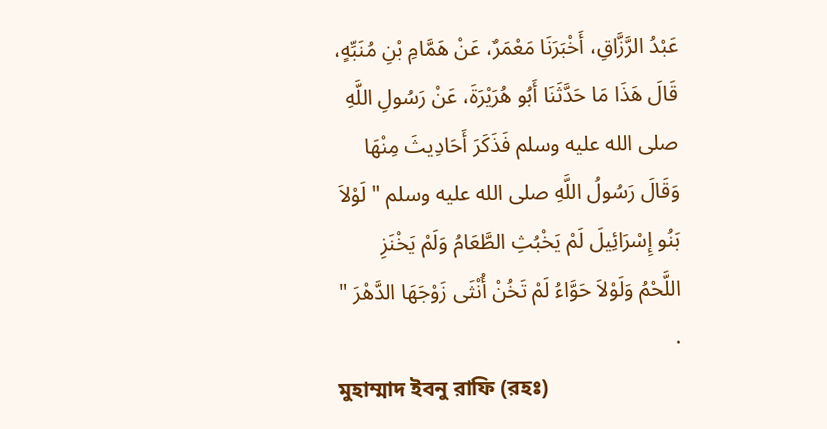عَبْدُ الرَّزَّاقِ، أَخْبَرَنَا مَعْمَرٌ، عَنْ هَمَّامِ بْنِ مُنَبِّهٍ، قَالَ هَذَا مَا حَدَّثَنَا أَبُو هُرَيْرَةَ، عَنْ رَسُولِ اللَّهِ صلى الله عليه وسلم فَذَكَرَ أَحَادِيثَ مِنْهَا وَقَالَ رَسُولُ اللَّهِ صلى الله عليه وسلم " لَوْلاَ بَنُو إِسْرَائِيلَ لَمْ يَخْبُثِ الطَّعَامُ وَلَمْ يَخْنَزِ اللَّحْمُ وَلَوْلاَ حَوَّاءُ لَمْ تَخُنْ أُنْثَى زَوْجَهَا الدَّهْرَ " .
মুহাম্মাদ ইবনু রাফি (রহঃ)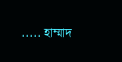..... হাম্মাদ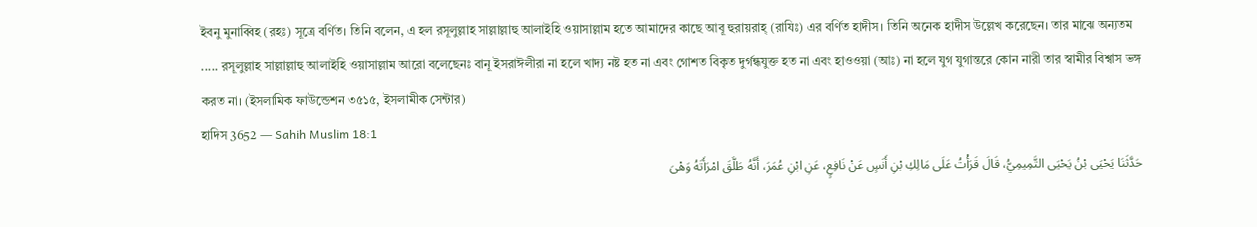ইবনু মুনাব্বিহ (রহঃ) সূত্রে বর্ণিত। তিনি বলেন, এ হল রসূলুল্লাহ সাল্লাল্লাহু আলাইহি ওয়াসাল্লাম হতে আমাদের কাছে আবূ হুরায়রাহ্ (রাযিঃ) এর বর্ণিত হাদীস। তিনি অনেক হাদীস উল্লেখ করেছেন। তার মাঝে অন্যতম ..... রসূলুল্লাহ সাল্লাল্লাহু আলাইহি ওয়াসাল্লাম আরো বলেছেনঃ বানূ ইসরাঈলীরা না হলে খাদ্য নষ্ট হত না এবং গোশত বিকৃত দুৰ্গন্ধযুক্ত হত না এবং হাওওয়া (আঃ) না হলে যুগ যুগান্তরে কোন নারী তার স্বামীর বিশ্বাস ভঙ্গ করত না। (ইসলামিক ফাউন্ডেশন ৩৫১৫, ইসলামীক সেন্টার)
হাদিস 3652 — Sahih Muslim 18:1
حَدَّثَنَا يَحْيَى بْنُ يَحْيَى التَّمِيمِيُّ، قَالَ قَرَأْتُ عَلَى مَالِكِ بْنِ أَنَسٍ عَنْ نَافِعٍ، عَنِ ابْنِ عُمَرَ، أَنَّهُ طَلَّقَ امْرَأَتَهُ وَهْىَ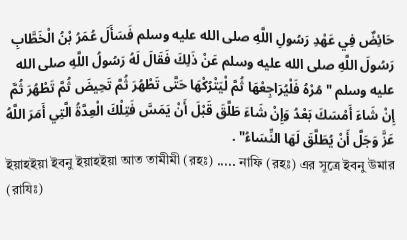حَائِضٌ فِي عَهْدِ رَسُولِ اللَّهِ صلى الله عليه وسلم فَسَأَلَ عُمَرُ بْنُ الْخَطَّابِ رَسُولَ اللَّهِ صلى الله عليه وسلم عَنْ ذَلِكَ فَقَالَ لَهُ رَسُولُ اللَّهِ صلى الله عليه وسلم " مُرْهُ فَلْيُرَاجِعْهَا ثُمَّ لْيَتْرُكْهَا حَتَّى تَطْهُرَ ثُمَّ تَحِيضَ ثُمَّ تَطْهُرَ ثُمَّ إِنْ شَاءَ أَمْسَكَ بَعْدُ وَإِنْ شَاءَ طَلَّقَ قَبْلَ أَنْ يَمَسَّ فَتِلْكَ الْعِدَّةُ الَّتِي أَمَرَ اللَّهُ عَزَّ وَجَلَّ أَنْ يُطَلَّقَ لَهَا النِّسَاءُ" .
ইয়াহইয়া ইবনু ইয়াহইয়া আত তামীমী (রহঃ) ..... নাফি (রহঃ) এর সূত্রে ইবনু উমার (রাযিঃ)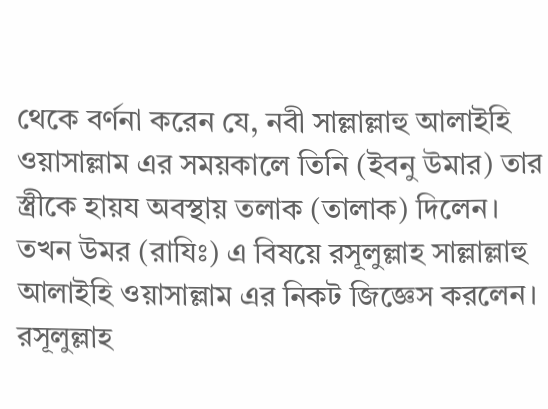থেকে বর্ণনা করেন যে, নবী সাল্লাল্লাহু আলাইহি ওয়াসাল্লাম এর সময়কালে তিনি (ইবনু উমার) তার স্ত্রীকে হায়য অবস্থায় তলাক (তালাক) দিলেন। তখন উমর (রাযিঃ) এ বিষয়ে রসূলুল্লাহ সাল্লাল্লাহু আলাইহি ওয়াসাল্লাম এর নিকট জিজ্ঞেস করলেন। রসূলুল্লাহ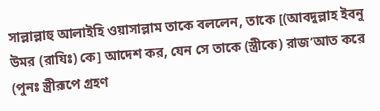সাল্লাল্লাহু আলাইহি ওয়াসাল্লাম তাকে বললেন, তাকে [(আবদুল্লাহ ইবনু উমর (রাযিঃ) কে] আদেশ কর, যেন সে তাকে (স্ত্রীকে) রাজ’আত করে (পুনঃ স্ত্রীরূপে গ্রহণ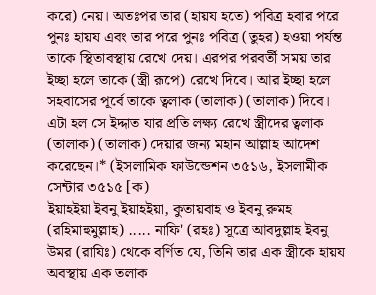করে) নেয়। অতঃপর তার (হায়য হতে) পবিত্র হবার পরে পুনঃ হায়য এবং তার পরে পুনঃ পবিত্র (তুহর) হওয়া পর্যন্ত তাকে স্থিতাবস্থায় রেখে দেয়। এরপর পরবর্তী সময় তার ইচ্ছা হলে তাকে (স্ত্রী রূপে) রেখে দিবে। আর ইচ্ছা হলে সহবাসের পূর্বে তাকে ত্বলাক (তালাক) (তালাক) দিবে। এটা হল সে ইদ্দাত যার প্রতি লক্ষ্য রেখে স্ত্রীদের ত্বলাক (তালাক) (তালাক) দেয়ার জন্য মহান আল্লাহ আদেশ করেছেন।* (ইসলামিক ফাউন্ডেশন ৩৫১৬, ইসলামীক সেন্টার ৩৫১৫ [ক)
ইয়াহইয়া ইবনু ইয়াহইয়া, কুতায়বাহ ও ইবনু রুমহ (রহিমাহুমুল্লাহ) ..... নাফি' (রহঃ) সূত্রে আবদুল্লাহ ইবনু উমর (রাযিঃ) থেকে বর্ণিত যে, তিনি তার এক স্ত্রীকে হায়য অবস্থায় এক তলাক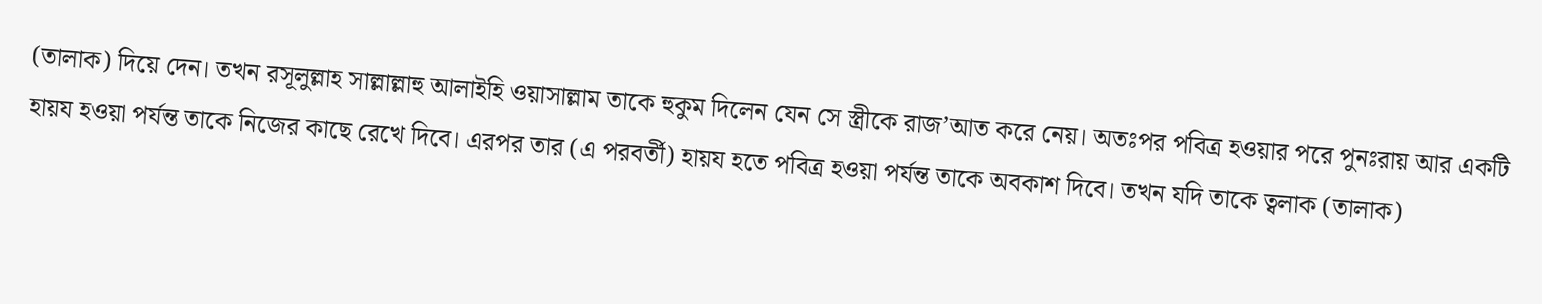(তালাক) দিয়ে দেন। তখন রসূলুল্লাহ সাল্লাল্লাহু আলাইহি ওয়াসাল্লাম তাকে হুকুম দিলেন যেন সে স্ত্রীকে রাজ’আত করে নেয়। অতঃপর পবিত্র হওয়ার পরে পুনঃরায় আর একটি হায়য হওয়া পর্যন্ত তাকে নিজের কাছে রেখে দিবে। এরপর তার (এ পরবর্তী) হায়য হতে পবিত্র হওয়া পর্যন্ত তাকে অবকাশ দিবে। তখন যদি তাকে ত্বলাক (তালাক)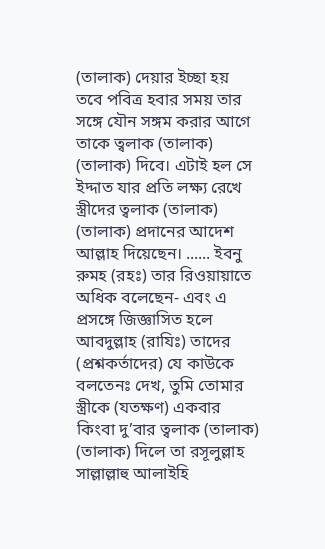(তালাক) দেয়ার ইচ্ছা হয় তবে পবিত্র হবার সময় তার সঙ্গে যৌন সঙ্গম করার আগে তাকে ত্বলাক (তালাক) (তালাক) দিবে। এটাই হল সে ইদ্দাত যার প্রতি লক্ষ্য রেখে স্ত্রীদের ত্বলাক (তালাক) (তালাক) প্রদানের আদেশ আল্লাহ দিয়েছেন। ...... ইবনু রুমহ (রহঃ) তার রিওয়ায়াতে অধিক বলেছেন- এবং এ প্রসঙ্গে জিজ্ঞাসিত হলে আবদুল্লাহ (রাযিঃ) তাদের (প্রশ্নকর্তাদের) যে কাউকে বলতেনঃ দেখ, তুমি তোমার স্ত্রীকে (যতক্ষণ) একবার কিংবা দু’বার ত্বলাক (তালাক) (তালাক) দিলে তা রসূলুল্লাহ সাল্লাল্লাহু আলাইহি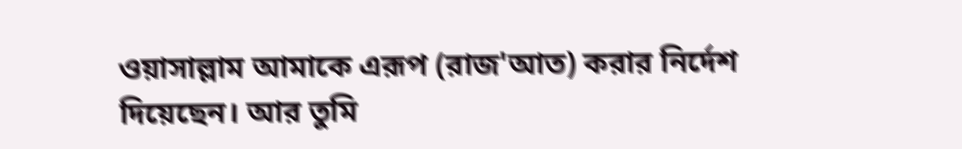ওয়াসাল্লাম আমাকে এরূপ (রাজ'আত) করার নির্দেশ দিয়েছেন। আর তুমি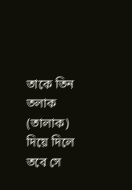তাকে তিন তলাক (তালাক) দিয়ে দিলে তবে সে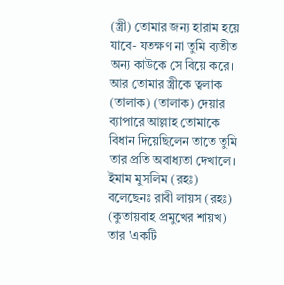(স্ত্রী) তোমার জন্য হারাম হয়ে যাবে- যতক্ষণ না তুমি ব্যতীত অন্য কাউকে সে বিয়ে করে। আর তোমার স্ত্রীকে ত্বলাক (তালাক) (তালাক) দেয়ার ব্যাপারে আল্লাহ তোমাকে বিধান দিয়েছিলেন তাতে তুমি তার প্রতি অবাধ্যতা দেখালে। ইমাম মুসলিম (রহঃ) বলেছেনঃ রাবী লায়স (রহঃ) (কুতায়বাহ প্রমুখের শায়খ) তার 'একটি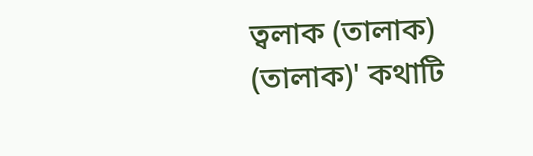ত্বলাক (তালাক) (তালাক)' কথাটি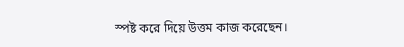স্পষ্ট করে দিয়ে উত্তম কাজ করেছেন।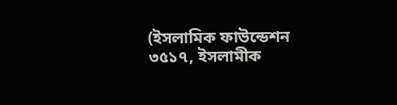(ইসলামিক ফাউন্ডেশন ৩৫১৭, ইসলামীক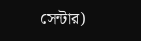সেন্টার)